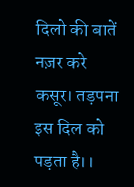दिलो की बातें
नज़र करे कसूर। तड़पना इस दिल को पड़ता है।।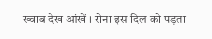ख्वाब देख आंखें । रोना इस दिल को पड़ता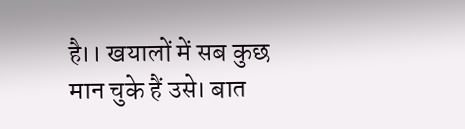है।। खयालों में सब कुछ मान चुके हैं उसे। बात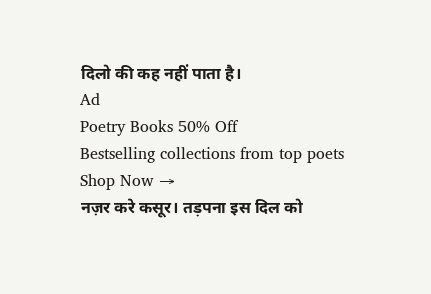दिलो की कह नहीं पाता है।
Ad
Poetry Books 50% Off
Bestselling collections from top poets
Shop Now →
नज़र करे कसूर। तड़पना इस दिल को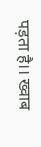पड़ता है।। ख्वाब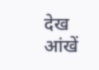देख आंखें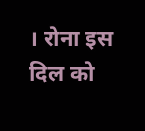। रोना इस दिल को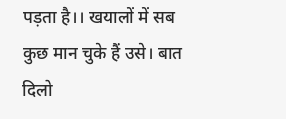पड़ता है।। खयालों में सब कुछ मान चुके हैं उसे। बात दिलो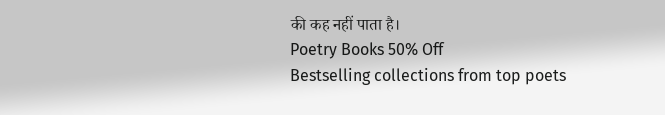की कह नहीं पाता है।
Poetry Books 50% Off
Bestselling collections from top poets